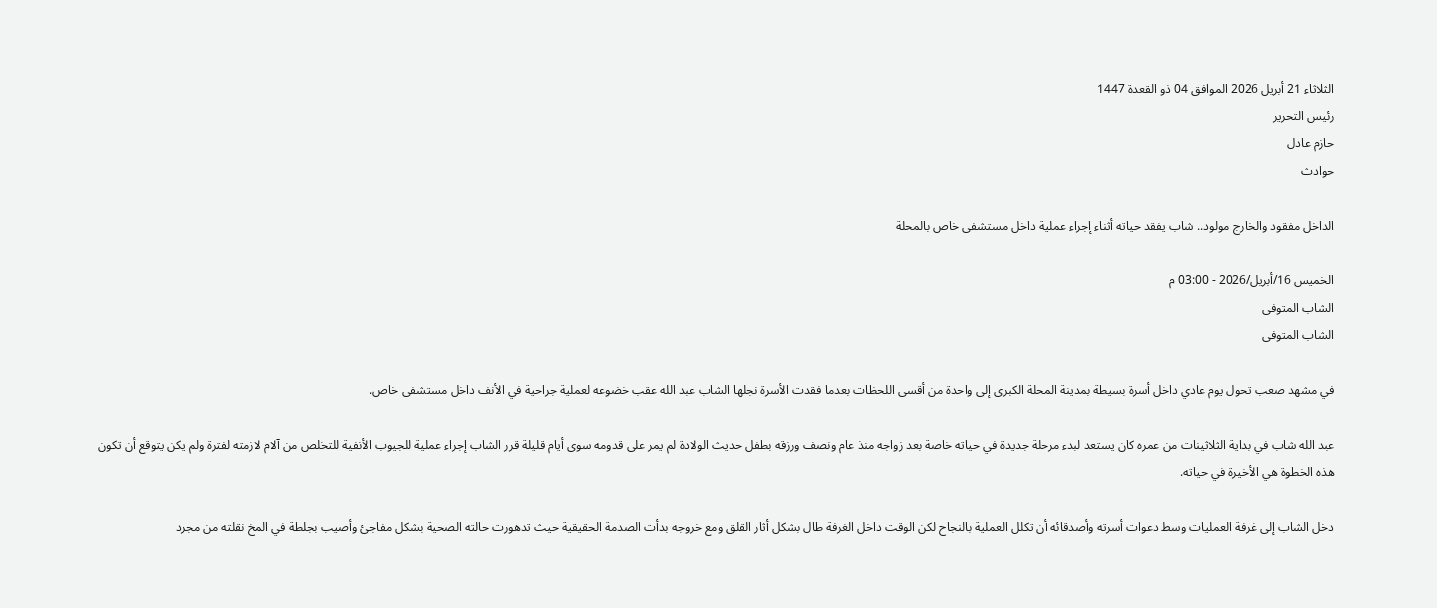الثلاثاء 21 أبريل 2026 الموافق 04 ذو القعدة 1447
رئيس التحرير
حازم عادل
حوادث

الداخل مفقود والخارج مولود.. شاب يفقد حياته أثناء إجراء عملية داخل مستشفى خاص بالمحلة

الخميس 16/أبريل/2026 - 03:00 م
الشاب المتوفى
الشاب المتوفى

في مشهد صعب تحول يوم عادي داخل أسرة بسيطة بمدينة المحلة الكبرى إلى واحدة من أقسى اللحظات بعدما فقدت الأسرة نجلها الشاب عبد الله عقب خضوعه لعملية جراحية في الأنف داخل مستشفى خاص.

عبد الله شاب في بداية الثلاثينات من عمره كان يستعد لبدء مرحلة جديدة في حياته خاصة بعد زواجه منذ عام ونصف ورزقه بطفل حديث الولادة لم يمر على قدومه سوى أيام قليلة قرر الشاب إجراء عملية للجيوب الأنفية للتخلص من آلام لازمته لفترة ولم يكن يتوقع أن تكون هذه الخطوة هي الأخيرة في حياته.

دخل الشاب إلى غرفة العمليات وسط دعوات أسرته وأصدقائه أن تكلل العملية بالنجاح لكن الوقت داخل الغرفة طال بشكل أثار القلق ومع خروجه بدأت الصدمة الحقيقية حيث تدهورت حالته الصحية بشكل مفاجئ وأصيب بجلطة في المخ نقلته من مجرد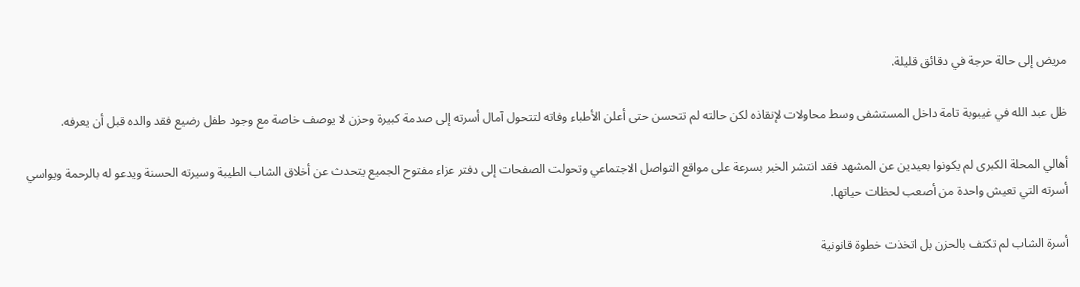مريض إلى حالة حرجة في دقائق قليلة.

ظل عبد الله في غيبوبة تامة داخل المستشفى وسط محاولات لإنقاذه لكن حالته لم تتحسن حتى أعلن الأطباء وفاته لتتحول آمال أسرته إلى صدمة كبيرة وحزن لا يوصف خاصة مع وجود طفل رضيع فقد والده قبل أن يعرفه.

أهالي المحلة الكبرى لم يكونوا بعيدين عن المشهد فقد انتشر الخبر بسرعة على مواقع التواصل الاجتماعي وتحولت الصفحات إلى دفتر عزاء مفتوح الجميع يتحدث عن أخلاق الشاب الطيبة وسيرته الحسنة ويدعو له بالرحمة ويواسي أسرته التي تعيش واحدة من أصعب لحظات حياتها.

أسرة الشاب لم تكتف بالحزن بل اتخذت خطوة قانونية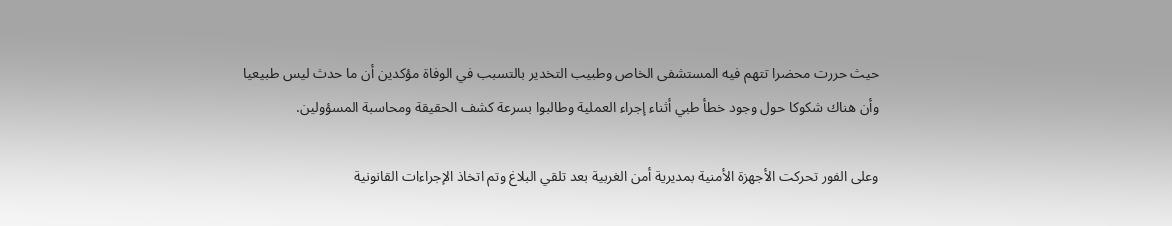حيث حررت محضرا تتهم فيه المستشفى الخاص وطبيب التخدير بالتسبب في الوفاة مؤكدين أن ما حدث ليس طبيعيا وأن هناك شكوكا حول وجود خطأ طبي أثناء إجراء العملية وطالبوا بسرعة كشف الحقيقة ومحاسبة المسؤولين.

وعلى الفور تحركت الأجهزة الأمنية بمديرية أمن الغربية بعد تلقي البلاغ وتم اتخاذ الإجراءات القانونية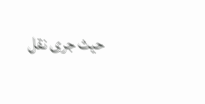حيث جرى نقل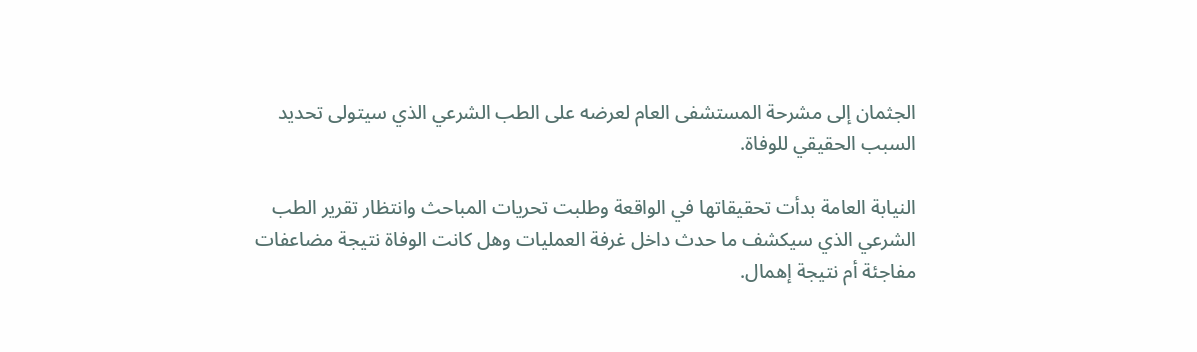الجثمان إلى مشرحة المستشفى العام لعرضه على الطب الشرعي الذي سيتولى تحديد السبب الحقيقي للوفاة.

النيابة العامة بدأت تحقيقاتها في الواقعة وطلبت تحريات المباحث وانتظار تقرير الطب الشرعي الذي سيكشف ما حدث داخل غرفة العمليات وهل كانت الوفاة نتيجة مضاعفات مفاجئة أم نتيجة إهمال.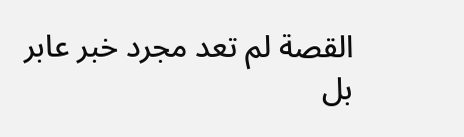القصة لم تعد مجرد خبر عابر بل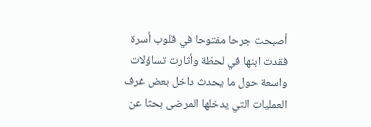أصبحت جرحا مفتوحا في قلوب أسرة فقدت ابنها في لحظة وأثارت تساؤلات واسعة حول ما يحدث داخل بعض غرف العمليات التي يدخلها المرضى بحثا عن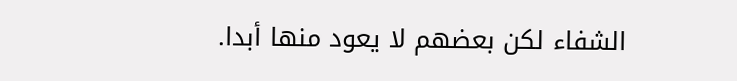الشفاء لكن بعضهم لا يعود منها أبدا.